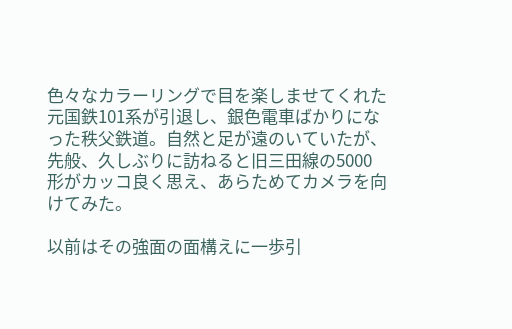色々なカラーリングで目を楽しませてくれた元国鉄101系が引退し、銀色電車ばかりになった秩父鉄道。自然と足が遠のいていたが、先般、久しぶりに訪ねると旧三田線の5000形がカッコ良く思え、あらためてカメラを向けてみた。

以前はその強面の面構えに一歩引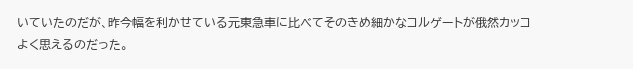いていたのだが、昨今幅を利かせている元東急車に比べてそのきめ細かなコルゲートが俄然カッコよく思えるのだった。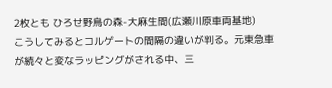2枚とも ひろせ野鳥の森-大麻生間(広瀬川原車両基地)
こうしてみるとコルゲートの間隔の違いが判る。元東急車が続々と変なラッピングがされる中、三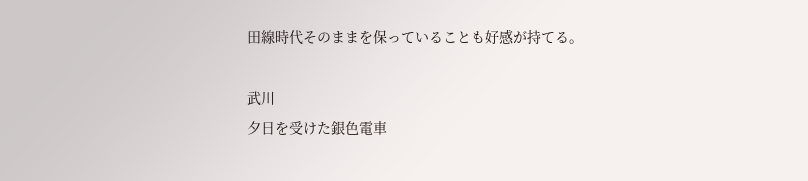田線時代そのままを保っていることも好感が持てる。

武川
夕日を受けた銀色電車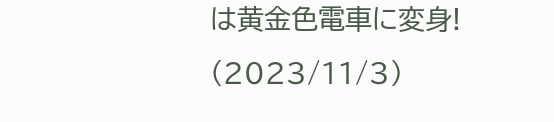は黄金色電車に変身!
(2023/11/3)